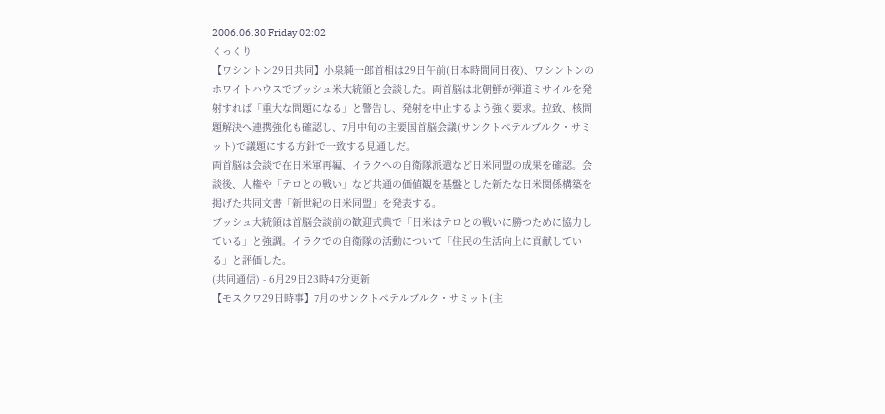2006.06.30 Friday 02:02
くっくり
【ワシントン29日共同】小泉純一郎首相は29日午前(日本時間同日夜)、ワシントンのホワイトハウスでブッシュ米大統領と会談した。両首脳は北朝鮮が弾道ミサイルを発射すれば「重大な問題になる」と警告し、発射を中止するよう強く要求。拉致、核問題解決へ連携強化も確認し、7月中旬の主要国首脳会議(サンクトペテルブルク・サミット)で議題にする方針で一致する見通しだ。
両首脳は会談で在日米軍再編、イラクへの自衛隊派遣など日米同盟の成果を確認。会談後、人権や「テロとの戦い」など共通の価値観を基盤とした新たな日米関係構築を掲げた共同文書「新世紀の日米同盟」を発表する。
ブッシュ大統領は首脳会談前の歓迎式典で「日米はテロとの戦いに勝つために協力している」と強調。イラクでの自衛隊の活動について「住民の生活向上に貢献している」と評価した。
(共同通信) - 6月29日23時47分更新
【モスクワ29日時事】7月のサンクトペテルブルク・サミット(主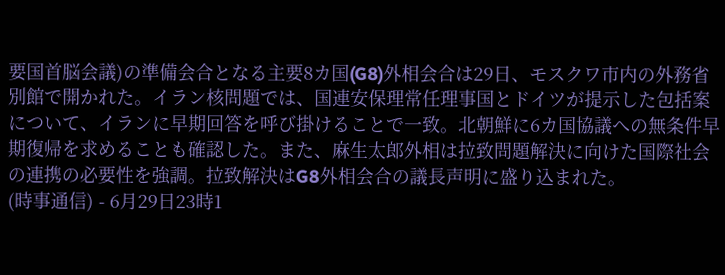要国首脳会議)の準備会合となる主要8カ国(G8)外相会合は29日、モスクワ市内の外務省別館で開かれた。イラン核問題では、国連安保理常任理事国とドイツが提示した包括案について、イランに早期回答を呼び掛けることで一致。北朝鮮に6カ国協議への無条件早期復帰を求めることも確認した。また、麻生太郎外相は拉致問題解決に向けた国際社会の連携の必要性を強調。拉致解決はG8外相会合の議長声明に盛り込まれた。
(時事通信) - 6月29日23時1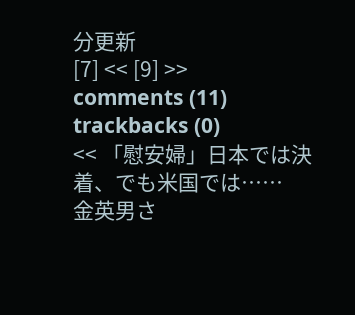分更新
[7] << [9] >>
comments (11)
trackbacks (0)
<< 「慰安婦」日本では決着、でも米国では……
金英男さ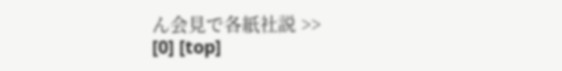ん会見で各紙社説 >>
[0] [top]